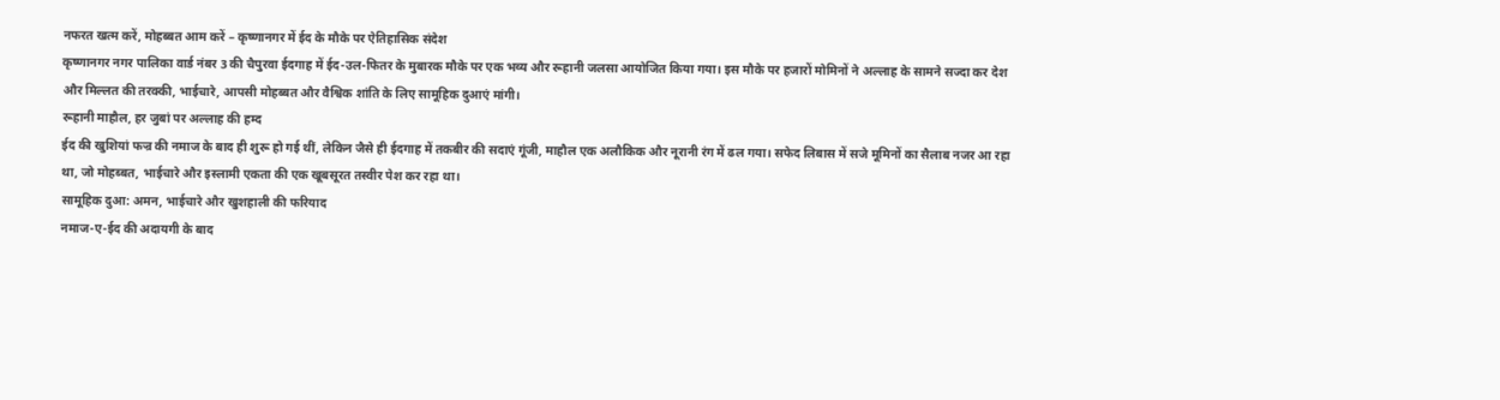नफरत खत्म करें, मोहब्बत आम करें – कृष्णानगर में ईद के मौके पर ऐतिहासिक संदेश
कृष्णानगर नगर पालिका वार्ड नंबर 3 की चैपुरवा ईदगाह में ईद-उल-फितर के मुबारक मौके पर एक भव्य और रूहानी जलसा आयोजित किया गया। इस मौके पर हजारों मोमिनों ने अल्लाह के सामने सज्दा कर देश और मिल्लत की तरक्की, भाईचारे, आपसी मोहब्बत और वैश्विक शांति के लिए सामूहिक दुआएं मांगी।
रूहानी माहौल, हर जुबां पर अल्लाह की हम्द
ईद की खुशियां फज्र की नमाज के बाद ही शुरू हो गई थीं, लेकिन जैसे ही ईदगाह में तकबीर की सदाएं गूंजी, माहौल एक अलौकिक और नूरानी रंग में ढल गया। सफेद लिबास में सजे मूमिनों का सैलाब नजर आ रहा था, जो मोहब्बत, भाईचारे और इस्लामी एकता की एक खूबसूरत तस्वीर पेश कर रहा था।
सामूहिक दुआ: अमन, भाईचारे और खुशहाली की फरियाद
नमाज-ए-ईद की अदायगी के बाद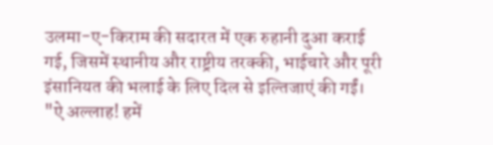उलमा-ए-किराम की सदारत में एक रुहानी दुआ कराई गई, जिसमें स्थानीय और राष्ट्रीय तरक्की, भाईचारे और पूरी इंसानियत की भलाई के लिए दिल से इल्तिजाएं की गईं।
"ऐ अल्लाह! हमें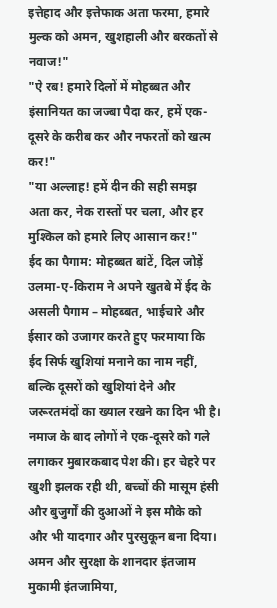इत्तेहाद और इत्तेफाक अता फरमा, हमारे मुल्क को अमन, खुशहाली और बरकतों से नवाज!"
"ऐ रब! हमारे दिलों में मोहब्बत और इंसानियत का जज्बा पैदा कर, हमें एक-दूसरे के करीब कर और नफरतों को खत्म कर!"
"या अल्लाह! हमें दीन की सही समझ अता कर, नेक रास्तों पर चला, और हर मुश्किल को हमारे लिए आसान कर!"
ईद का पैगाम: मोहब्बत बांटें, दिल जोड़ें
उलमा-ए-किराम ने अपने खुतबे में ईद के असली पैगाम – मोहब्बत, भाईचारे और ईसार को उजागर करते हुए फरमाया कि ईद सिर्फ खुशियां मनाने का नाम नहीं, बल्कि दूसरों को खुशियां देने और जरूरतमंदों का ख्याल रखने का दिन भी है।
नमाज के बाद लोगों ने एक-दूसरे को गले लगाकर मुबारकबाद पेश की। हर चेहरे पर खुशी झलक रही थी, बच्चों की मासूम हंसी और बुजुर्गों की दुआओं ने इस मौके को और भी यादगार और पुरसुकून बना दिया।
अमन और सुरक्षा के शानदार इंतजाम
मुकामी इंतजामिया,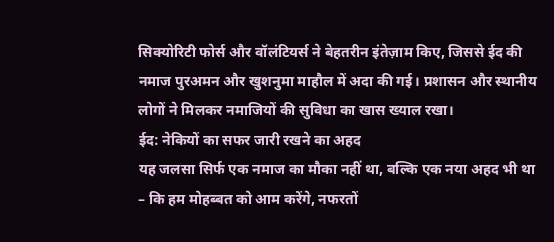सिक्योरिटी फोर्स और वॉलंटियर्स ने बेहतरीन इंतेज़ाम किए, जिससे ईद की नमाज पुरअमन और खुशनुमा माहौल में अदा की गई। प्रशासन और स्थानीय लोगों ने मिलकर नमाजियों की सुविधा का खास ख्याल रखा।
ईद: नेकियों का सफर जारी रखने का अहद
यह जलसा सिर्फ एक नमाज का मौका नहीं था, बल्कि एक नया अहद भी था – कि हम मोहब्बत को आम करेंगे, नफरतों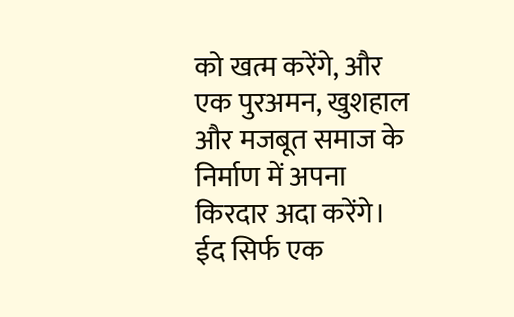को खत्म करेंगे, और एक पुरअमन, खुशहाल और मजबूत समाज के निर्माण में अपना किरदार अदा करेंगे।
ईद सिर्फ एक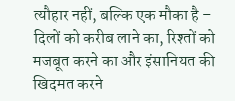त्यौहार नहीं, बल्कि एक मौका है – दिलों को करीब लाने का, रिश्तों को मजबूत करने का और इंसानियत की खिदमत करने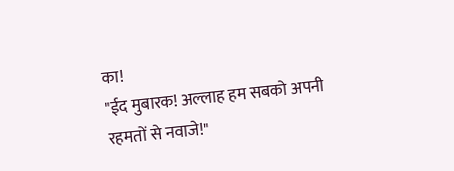का!
"ईद मुबारक! अल्लाह हम सबको अपनी रहमतों से नवाजे!"